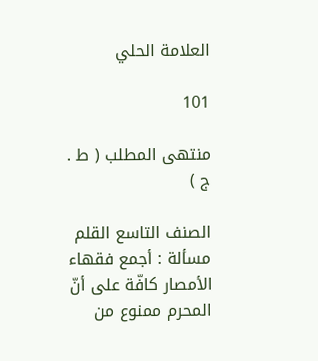العلامة الحلي

101

منتهى المطلب ( ط . ج )

الصنف التاسع القلم مسألة : أجمع فقهاء الأمصار كافّة على أنّ المحرم ممنوع من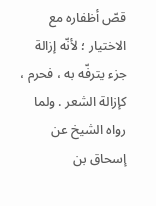قصّ أظفاره مع الاختيار ؛ لأنّه إزالة جزء يترفّه به ، فحرم ، كإزالة الشعر . ولما رواه الشيخ عن إسحاق بن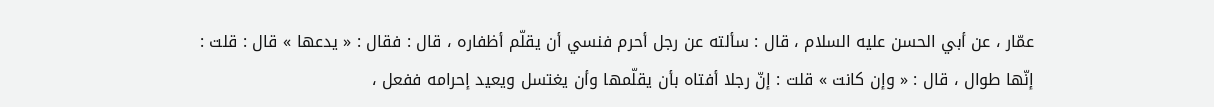عمّار ، عن أبي الحسن عليه السلام ، قال : سألته عن رجل أحرم فنسي أن يقلّم أظفاره ، قال : فقال : « يدعها » قال : قلت : إنّها طوال ، قال : « وإن كانت » قلت : إنّ رجلا أفتاه بأن يقلّمها وأن يغتسل ويعيد إحرامه ففعل ،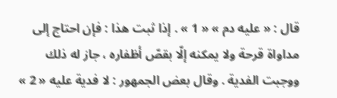قال : « عليه دم » « 1 » . إذا ثبت هذا : فإن احتاج إلى مداواة قرحة ولا يمكنه إلّا بقصّ أظفاره ، جاز له ذلك ووجبت الفدية . وقال بعض الجمهور : لا فدية عليه « 2 »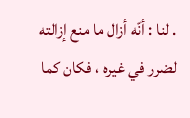. لنا : أنّه أزال ما منع إزالته لضرر في غيره ، فكان كما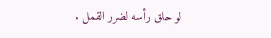لو حلق رأسه لضرر القمل .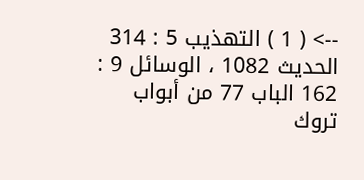--> ( 1 ) التهذيب 5 : 314 الحديث 1082 ، الوسائل 9 : 162 الباب 77 من أبواب تروك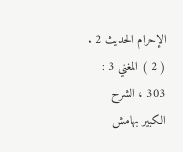الإحرام الحديث 2 . ( 2 ) المغني 3 : 303 ، الشرح الكبير بهامش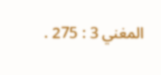المغني 3 : 275 .